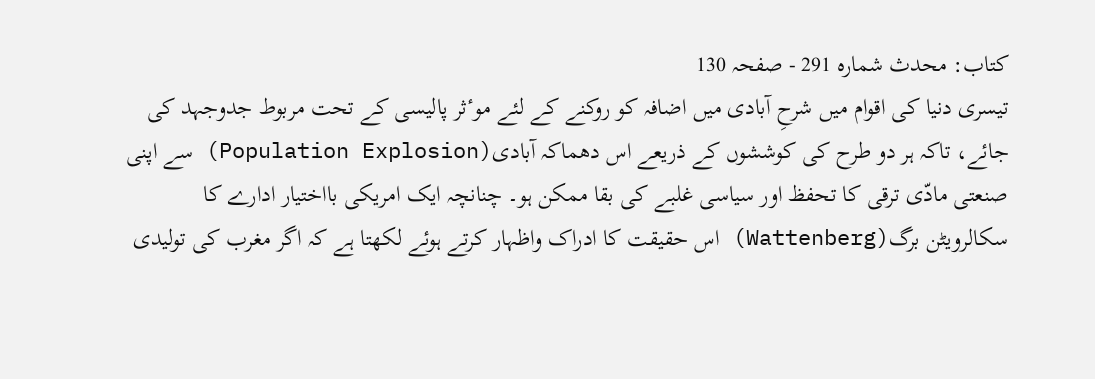کتاب: محدث شمارہ 291 - صفحہ 130
تیسری دنیا کی اقوام میں شرحِ آبادی میں اضافہ کو روکنے کے لئے موٴثر پالیسی کے تحت مربوط جدوجہد کی جائے، تاکہ ہر دو طرح کی کوششوں کے ذریعے اس دھماکہ آبادی(Population Explosion) سے اپنی صنعتی مادّی ترقی کا تحفظ اور سیاسی غلبے کی بقا ممکن ہو۔ چنانچہ ایک امریکی بااختیار ادارے کا سکالرویٹن برگ(Wattenberg) اس حقیقت کا ادراک واظہار کرتے ہوئے لکھتا ہے کہ اگر مغرب کی تولیدی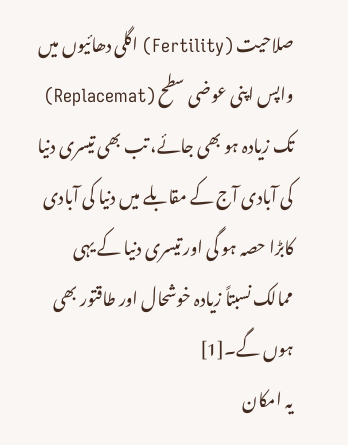صلاحیت (Fertility) اگلی دھائیوں میں واپس اپنی عوضی سطح (Replacemat) تک زیادہ ہو بھی جائے، تب بھی تیسری دنیا کی آبادی آج کے مقابلے میں دنیا کی آبادی کابڑا حصہ ہو گی اور تیسری دنیا کے یہی ممالک نسبتاً زیادہ خوشحال اور طاقتور بھی ہوں گے۔[1]
یہ امکان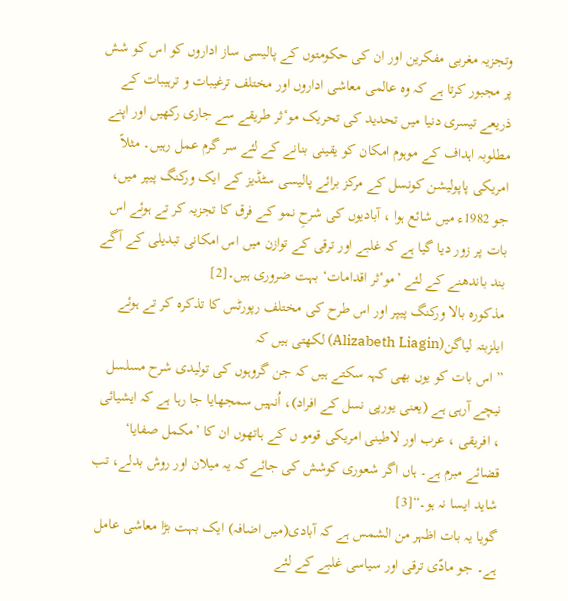وتجزیہ مغربی مفکرین اور ان کی حکومتوں کے پالیسی ساز اداروں کو اس کو شش پر مجبور کرتا ہے کہ وہ عالمی معاشی اداروں اور مختلف ترغیبات و ترہیبات کے ذریعے تیسری دنیا میں تحدید کی تحریک موٴثر طریقے سے جاری رکھیں اور اپنے مطلوبہ اہداف کے موہوم امکان کو یقینی بنانے کے لئے سر گرم عمل رہیں۔ مثلاً امریکی پاپولیشن کونسل کے مرکز برائے پالیسی سٹڈیز کے ایک ورکنگ پیپر میں، جو 1982ء میں شائع ہوا ، آبادیوں کی شرحِ نمو کے فرق کا تجزیہ کر تے ہوئے اس بات پر زور دیا گیا ہے کہ غلبے اور ترقی کے توازن میں اس امکانی تبدیلی کے آگے بند باندھنے کے لئے ’موٴثر اقدامات‘ بہت ضروری ہیں۔[2]
مذکورہ بالا ورکنگ پیپر اور اس طرح کی مختلف رپورٹس کا تذکرہ کر تے ہوئے ایلزبتہ لیاگن(Alizabeth Liagin) لکھتی ہیں کہ
” اس بات کو یوں بھی کہہ سکتے ہیں کہ جن گروہوں کی تولیدی شرح مسلسل نیچے آرہی ہے (یعنی یورپی نسل کے افراد)، اُنہیں سمجھایا جا رہا ہے کہ ایشیائی ، افریقی ، عرب اور لاطینی امریکی قومو ں کے ہاتھوں ان کا ’مکمل صفایا‘ قضائے مبرم ہے۔ ہاں اگر شعوری کوشش کی جائے کہ یہ میلان اور روش بدلے، تب شاید ایسا نہ ہو۔“[3]
گویا یہ بات اظہر من الشمس ہے کہ آبادی(میں اضافہ) ایک بہت بڑا معاشی عامل ہے۔ جو مادّی ترقی اور سیاسی غلبے کے لئے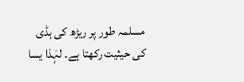مسلمہ طور پر ریڑھ کی ہڈی کی حیثیت رکھتا ہے۔ لہٰذا یسا